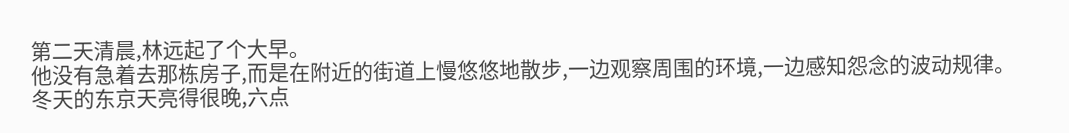第二天清晨,林远起了个大早。
他没有急着去那栋房子,而是在附近的街道上慢悠悠地散步,一边观察周围的环境,一边感知怨念的波动规律。
冬天的东京天亮得很晚,六点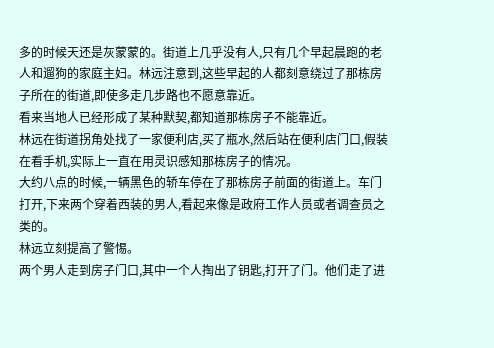多的时候天还是灰蒙蒙的。街道上几乎没有人,只有几个早起晨跑的老人和遛狗的家庭主妇。林远注意到,这些早起的人都刻意绕过了那栋房子所在的街道,即使多走几步路也不愿意靠近。
看来当地人已经形成了某种默契,都知道那栋房子不能靠近。
林远在街道拐角处找了一家便利店,买了瓶水,然后站在便利店门口,假装在看手机,实际上一直在用灵识感知那栋房子的情况。
大约八点的时候,一辆黑色的轿车停在了那栋房子前面的街道上。车门打开,下来两个穿着西装的男人,看起来像是政府工作人员或者调查员之类的。
林远立刻提高了警惕。
两个男人走到房子门口,其中一个人掏出了钥匙,打开了门。他们走了进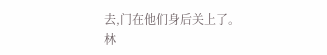去,门在他们身后关上了。
林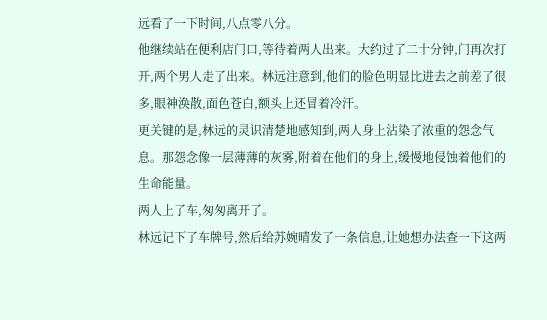远看了一下时间,八点零八分。
他继续站在便利店门口,等待着两人出来。大约过了二十分钟,门再次打开,两个男人走了出来。林远注意到,他们的脸色明显比进去之前差了很多,眼神涣散,面色苍白,额头上还冒着冷汗。
更关键的是,林远的灵识清楚地感知到,两人身上沾染了浓重的怨念气息。那怨念像一层薄薄的灰雾,附着在他们的身上,缓慢地侵蚀着他们的生命能量。
两人上了车,匆匆离开了。
林远记下了车牌号,然后给苏婉晴发了一条信息,让她想办法查一下这两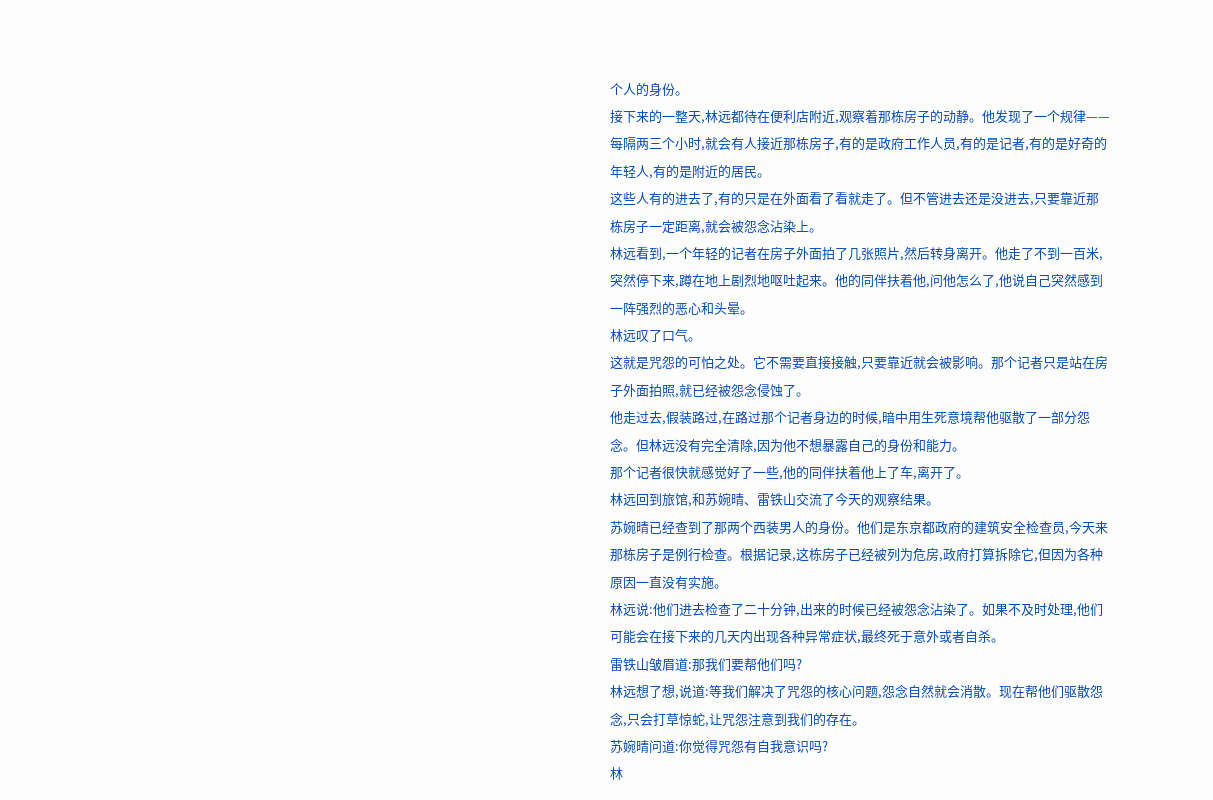个人的身份。
接下来的一整天,林远都待在便利店附近,观察着那栋房子的动静。他发现了一个规律——每隔两三个小时,就会有人接近那栋房子,有的是政府工作人员,有的是记者,有的是好奇的年轻人,有的是附近的居民。
这些人有的进去了,有的只是在外面看了看就走了。但不管进去还是没进去,只要靠近那栋房子一定距离,就会被怨念沾染上。
林远看到,一个年轻的记者在房子外面拍了几张照片,然后转身离开。他走了不到一百米,突然停下来,蹲在地上剧烈地呕吐起来。他的同伴扶着他,问他怎么了,他说自己突然感到一阵强烈的恶心和头晕。
林远叹了口气。
这就是咒怨的可怕之处。它不需要直接接触,只要靠近就会被影响。那个记者只是站在房子外面拍照,就已经被怨念侵蚀了。
他走过去,假装路过,在路过那个记者身边的时候,暗中用生死意境帮他驱散了一部分怨念。但林远没有完全清除,因为他不想暴露自己的身份和能力。
那个记者很快就感觉好了一些,他的同伴扶着他上了车,离开了。
林远回到旅馆,和苏婉晴、雷铁山交流了今天的观察结果。
苏婉晴已经查到了那两个西装男人的身份。他们是东京都政府的建筑安全检查员,今天来那栋房子是例行检查。根据记录,这栋房子已经被列为危房,政府打算拆除它,但因为各种原因一直没有实施。
林远说:他们进去检查了二十分钟,出来的时候已经被怨念沾染了。如果不及时处理,他们可能会在接下来的几天内出现各种异常症状,最终死于意外或者自杀。
雷铁山皱眉道:那我们要帮他们吗?
林远想了想,说道:等我们解决了咒怨的核心问题,怨念自然就会消散。现在帮他们驱散怨念,只会打草惊蛇,让咒怨注意到我们的存在。
苏婉晴问道:你觉得咒怨有自我意识吗?
林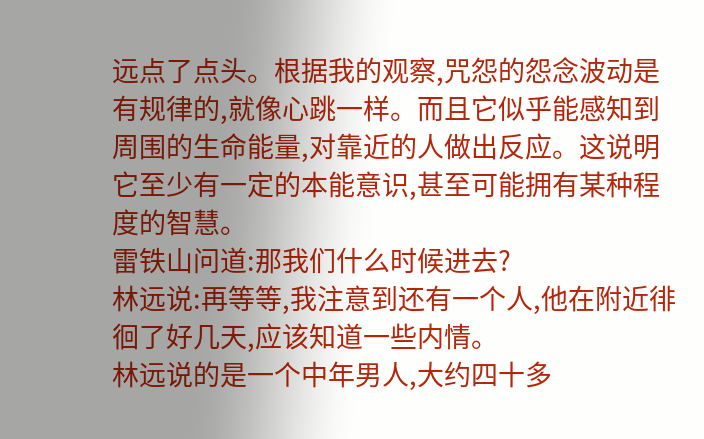远点了点头。根据我的观察,咒怨的怨念波动是有规律的,就像心跳一样。而且它似乎能感知到周围的生命能量,对靠近的人做出反应。这说明它至少有一定的本能意识,甚至可能拥有某种程度的智慧。
雷铁山问道:那我们什么时候进去?
林远说:再等等,我注意到还有一个人,他在附近徘徊了好几天,应该知道一些内情。
林远说的是一个中年男人,大约四十多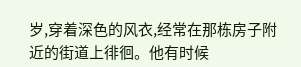岁,穿着深色的风衣,经常在那栋房子附近的街道上徘徊。他有时候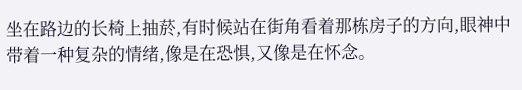坐在路边的长椅上抽菸,有时候站在街角看着那栋房子的方向,眼神中带着一种复杂的情绪,像是在恐惧,又像是在怀念。